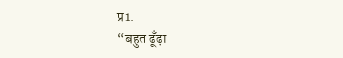प्र1.
“बहुत ढूँढ़ा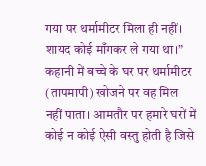गया पर थर्मामीटर मिला ही नहीं। शायद कोई माँगकर ले गया था।” कहानी में बच्चे के घर पर थर्मामीटर (तापमापी) खोजने पर वह मिल नहीं पाता। आमतौर पर हमारे घरों में कोई न कोई ऐसी वस्तु होती है जिसे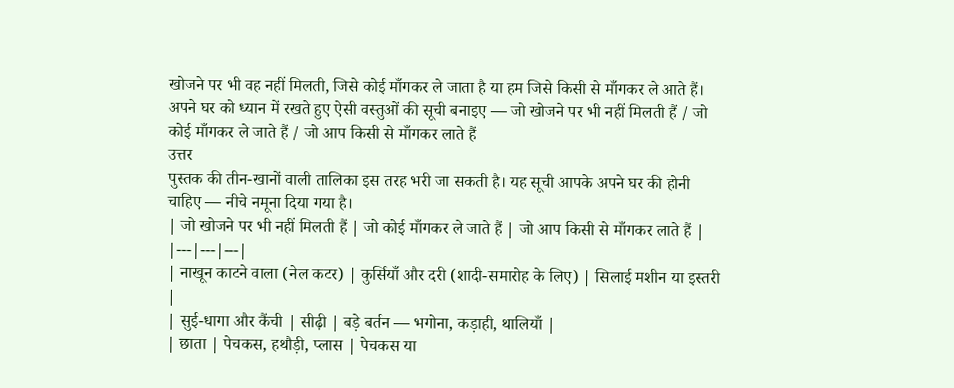खोजने पर भी वह नहीं मिलती, जिसे कोई माँगकर ले जाता है या हम जिसे किसी से माँगकर ले आते हैं। अपने घर को ध्यान में रखते हुए ऐसी वस्तुओं की सूची बनाइए — जो खोजने पर भी नहीं मिलती हैं / जो कोई माँगकर ले जाते हैं / जो आप किसी से माँगकर लाते हैं
उत्तर
पुस्तक की तीन-खानों वाली तालिका इस तरह भरी जा सकती है। यह सूची आपके अपने घर की होनी चाहिए — नीचे नमूना दिया गया है।
| जो खोजने पर भी नहीं मिलती हैं | जो कोई माँगकर ले जाते हैं | जो आप किसी से माँगकर लाते हैं |
|---|---|---|
| नाखून काटने वाला (नेल कटर) | कुर्सियाँ और दरी (शादी-समारोह के लिए) | सिलाई मशीन या इस्तरी |
| सुई-धागा और कैंची | सीढ़ी | बड़े बर्तन — भगोना, कड़ाही, थालियाँ |
| छाता | पेचकस, हथौड़ी, प्लास | पेचकस या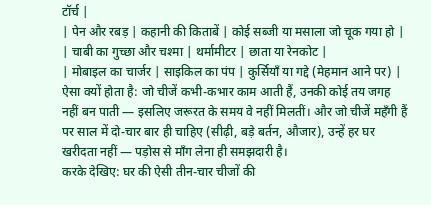टॉर्च |
| पेन और रबड़ | कहानी की किताबें | कोई सब्जी या मसाला जो चूक गया हो |
| चाबी का गुच्छा और चश्मा | थर्मामीटर | छाता या रेनकोट |
| मोबाइल का चार्जर | साइकिल का पंप | कुर्सियाँ या गद्दे (मेहमान आने पर) |
ऐसा क्यों होता है: जो चीजें कभी-कभार काम आती हैं, उनकी कोई तय जगह नहीं बन पाती — इसलिए जरूरत के समय वे नहीं मिलतीं। और जो चीजें महँगी हैं पर साल में दो-चार बार ही चाहिए (सीढ़ी, बड़े बर्तन, औजार), उन्हें हर घर खरीदता नहीं — पड़ोस से माँग लेना ही समझदारी है।
करके देखिए: घर की ऐसी तीन-चार चीजों की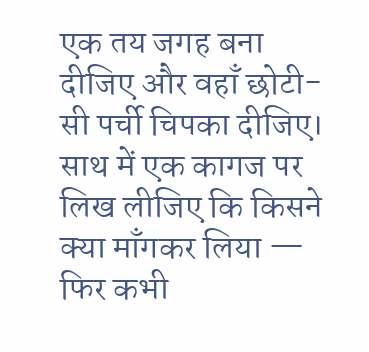एक तय जगह बना दीजिए और वहाँ छोटी-सी पर्ची चिपका दीजिए। साथ में एक कागज पर लिख लीजिए कि किसने क्या माँगकर लिया — फिर कभी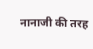नानाजी की तरह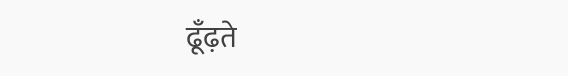ढूँढ़ते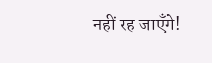नहीं रह जाएँगे!